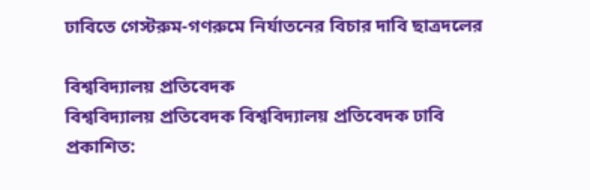ঢাবিতে গেস্টরুম-গণরুমে নির্যাতনের বিচার দাবি ছাত্রদলের

বিশ্ববিদ্যালয় প্রতিবেদক
বিশ্ববিদ্যালয় প্রতিবেদক বিশ্ববিদ্যালয় প্রতিবেদক ঢাবি
প্রকাশিত: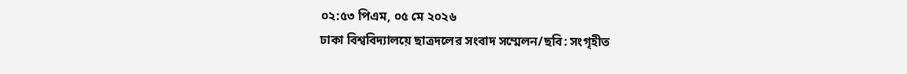০২:৫৩ পিএম, ০৫ মে ২০২৬
ঢাকা বিশ্ববিদ্যালয়ে ছাত্রদলের সংবাদ সম্মেলন/ছবি: সংগৃহীত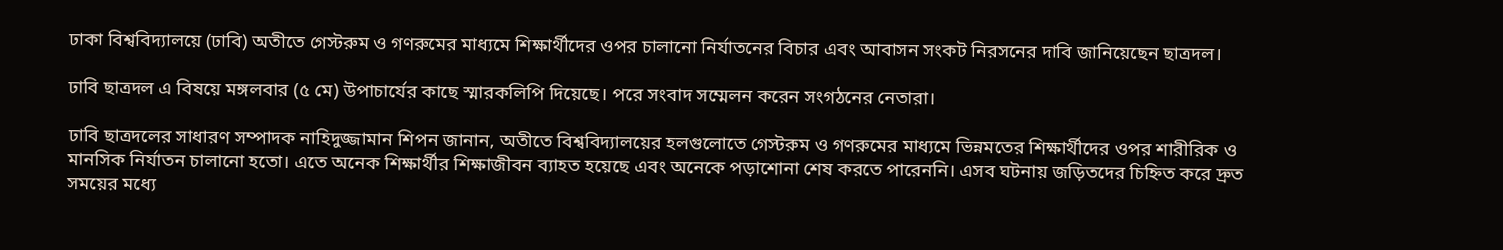ঢাকা বিশ্ববিদ্যালয়ে (ঢাবি) অতীতে গেস্টরুম ও গণরুমের মাধ্যমে শিক্ষার্থীদের ওপর চালানো নির্যাতনের বিচার এবং আবাসন সংকট নিরসনের দাবি জানিয়েছেন ছাত্রদল।

ঢাবি ছাত্রদল এ বিষয়ে মঙ্গলবার (৫ মে) উপাচার্যের কাছে স্মারকলিপি দিয়েছে। পরে সংবাদ সম্মেলন করেন সংগঠনের নেতারা।

ঢাবি ছাত্রদলের সাধারণ সম্পাদক নাহিদুজ্জামান শিপন জানান, অতীতে বিশ্ববিদ্যালয়ের হলগুলোতে গেস্টরুম ও গণরুমের মাধ্যমে ভিন্নমতের শিক্ষার্থীদের ওপর শারীরিক ও মানসিক নির্যাতন চালানো হতো। এতে অনেক শিক্ষার্থীর শিক্ষাজীবন ব্যাহত হয়েছে এবং অনেকে পড়াশোনা শেষ করতে পারেননি। এসব ঘটনায় জড়িতদের চিহ্নিত করে দ্রুত সময়ের মধ্যে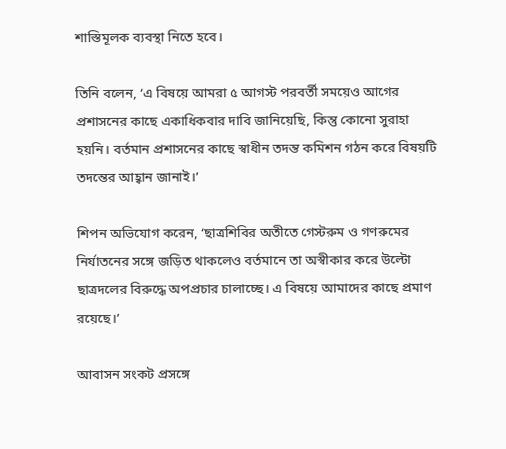শাস্তিমূলক ব্যবস্থা নিতে হবে।

তিনি বলেন, ‘এ বিষয়ে আমরা ৫ আগস্ট পরবর্তী সময়েও আগের প্রশাসনের কাছে একাধিকবার দাবি জানিয়েছি, কিন্তু কোনো সুরাহা হয়নি। বর্তমান প্রশাসনের কাছে স্বাধীন তদন্ত কমিশন গঠন করে বিষয়টি তদন্তের আহ্বান জানাই।’

শিপন অভিযোগ করেন, ‘ছাত্রশিবির অতীতে গেস্টরুম ও গণরুমের নির্যাতনের সঙ্গে জড়িত থাকলেও বর্তমানে তা অস্বীকার করে উল্টো ছাত্রদলের বিরুদ্ধে অপপ্রচার চালাচ্ছে। এ বিষয়ে আমাদের কাছে প্রমাণ রয়েছে।’

আবাসন সংকট প্রসঙ্গে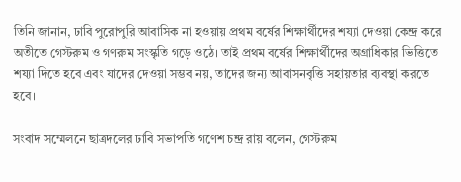তিনি জানান, ঢাবি পুরোপুরি আবাসিক না হওয়ায় প্রথম বর্ষের শিক্ষার্থীদের শয্যা দেওয়া কেন্দ্র করে অতীতে গেস্টরুম ও গণরুম সংস্কৃতি গড়ে ওঠে। তাই প্রথম বর্ষের শিক্ষার্থীদের অগ্রাধিকার ভিত্তিতে শয্যা দিতে হবে এবং যাদের দেওয়া সম্ভব নয়, তাদের জন্য আবাসনবৃত্তি সহায়তার ব্যবস্থা করতে হবে।

সংবাদ সম্মেলনে ছাত্রদলের ঢাবি সভাপতি গণেশ চন্দ্র রায় বলেন, গেস্টরুম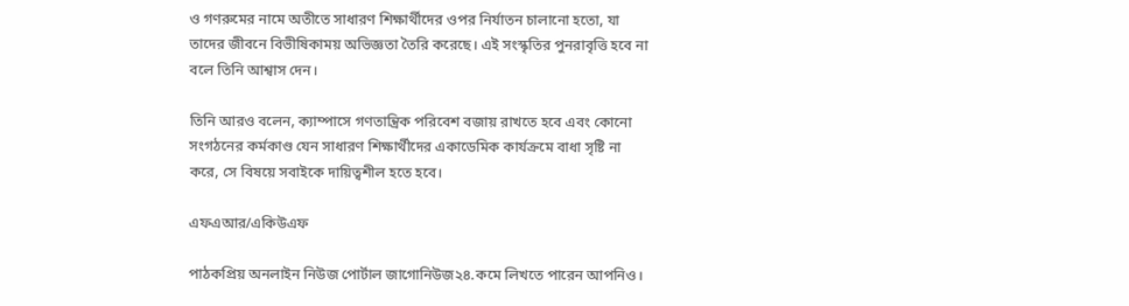ও গণরুমের নামে অতীতে সাধারণ শিক্ষার্থীদের ওপর নির্যাতন চালানো হতো, যা তাদের জীবনে বিভীষিকাময় অভিজ্ঞতা তৈরি করেছে। এই সংস্কৃতির পুনরাবৃত্তি হবে না বলে তিনি আশ্বাস দেন।

তিনি আরও বলেন, ক্যাম্পাসে গণতান্ত্রিক পরিবেশ বজায় রাখতে হবে এবং কোনো সংগঠনের কর্মকাণ্ড যেন সাধারণ শিক্ষার্থীদের একাডেমিক কার্যক্রমে বাধা সৃষ্টি না করে, সে বিষয়ে সবাইকে দায়িত্বশীল হতে হবে।

এফএআর/একিউএফ

পাঠকপ্রিয় অনলাইন নিউজ পোর্টাল জাগোনিউজ২৪.কমে লিখতে পারেন আপনিও।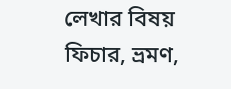লেখার বিষয় ফিচার, ভ্রমণ,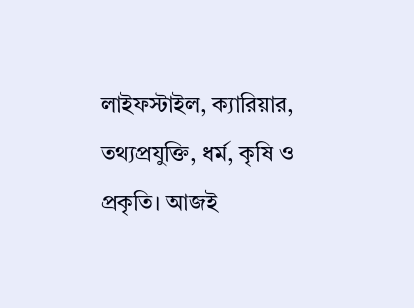লাইফস্টাইল, ক্যারিয়ার, তথ্যপ্রযুক্তি, ধর্ম, কৃষি ও প্রকৃতি। আজই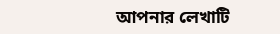আপনার লেখাটি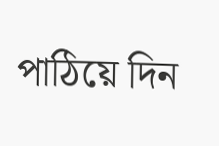পাঠিয়ে দিন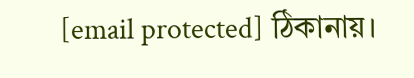[email protected] ঠিকানায়।